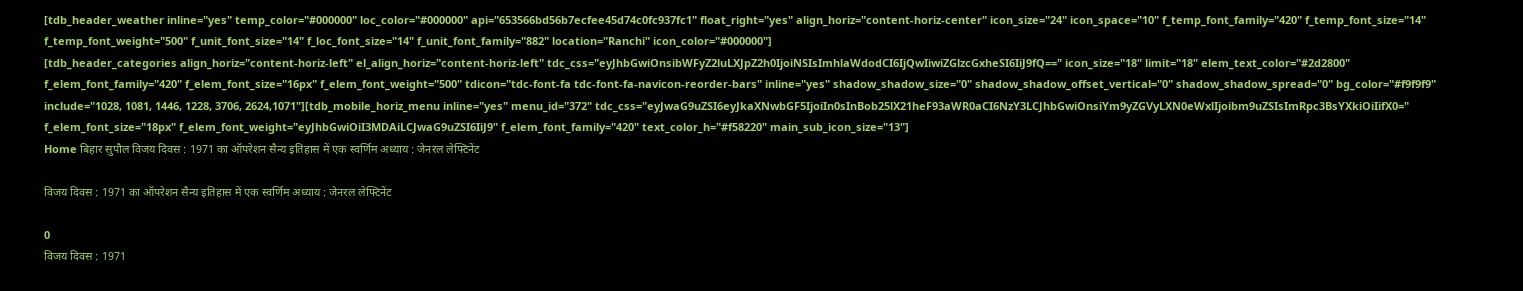[tdb_header_weather inline="yes" temp_color="#000000" loc_color="#000000" api="653566bd56b7ecfee45d74c0fc937fc1" float_right="yes" align_horiz="content-horiz-center" icon_size="24" icon_space="10" f_temp_font_family="420" f_temp_font_size="14" f_temp_font_weight="500" f_unit_font_size="14" f_loc_font_size="14" f_unit_font_family="882" location="Ranchi" icon_color="#000000"]
[tdb_header_categories align_horiz="content-horiz-left" el_align_horiz="content-horiz-left" tdc_css="eyJhbGwiOnsibWFyZ2luLXJpZ2h0IjoiNSIsImhlaWdodCI6IjQwIiwiZGlzcGxheSI6IiJ9fQ==" icon_size="18" limit="18" elem_text_color="#2d2800" f_elem_font_family="420" f_elem_font_size="16px" f_elem_font_weight="500" tdicon="tdc-font-fa tdc-font-fa-navicon-reorder-bars" inline="yes" shadow_shadow_size="0" shadow_shadow_offset_vertical="0" shadow_shadow_spread="0" bg_color="#f9f9f9" include="1028, 1081, 1446, 1228, 3706, 2624,1071"][tdb_mobile_horiz_menu inline="yes" menu_id="372" tdc_css="eyJwaG9uZSI6eyJkaXNwbGF5IjoiIn0sInBob25lX21heF93aWR0aCI6NzY3LCJhbGwiOnsiYm9yZGVyLXN0eWxlIjoibm9uZSIsImRpc3BsYXkiOiIifX0=" f_elem_font_size="18px" f_elem_font_weight="eyJhbGwiOiI3MDAiLCJwaG9uZSI6IiJ9" f_elem_font_family="420" text_color_h="#f58220" main_sub_icon_size="13"]
Home बिहार सुपौल विजय दिवस : 1971 का ऑपरेशन सैन्य इतिहास में एक स्वर्णिम अध्याय : जेनरल लेफ्टिनेंट

विजय दिवस : 1971 का ऑपरेशन सैन्य इतिहास में एक स्वर्णिम अध्याय : जेनरल लेफ्टिनेंट

0
विजय दिवस : 1971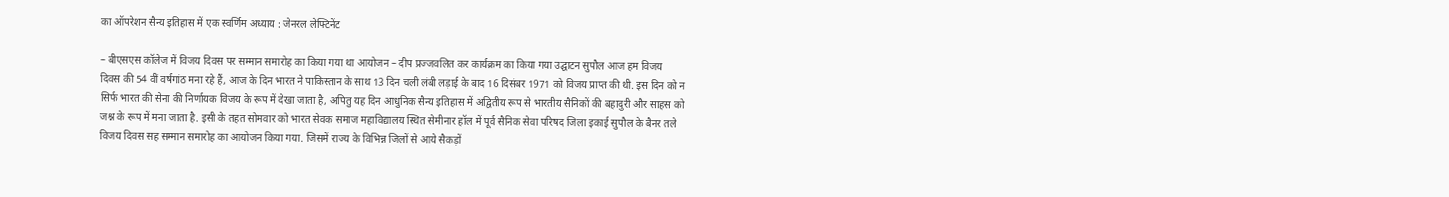का ऑपरेशन सैन्य इतिहास में एक स्वर्णिम अध्याय : जेनरल लेफ्टिनेंट

– बीएसएस कॉलेज में विजय दिवस पर सम्मान समारोह का किया गया था आयोजन – दीप प्रज्जवलित कर कार्यक्रम का किया गया उद्घाटन सुपौल आज हम विजय दिवस की 54 वीं वर्षगांठ मना रहे हैं, आज के दिन भारत ने पाकिस्तान के साथ 13 दिन चली लंबी लड़ाई के बाद 16 दिसंबर 1971 को विजय प्राप्त की थी. इस दिन को न सिर्फ भारत की सेना की निर्णायक विजय के रूप में देखा जाता है, अपितु यह दिन आधुनिक सैन्य इतिहास में अद्वितीय रूप से भारतीय सैनिकों की बहादुरी और साहस को जश्न के रूप में मना जाता है. इसी के तहत सोमवार को भारत सेवक समाज महाविद्यालय स्थित सेमीनार हॉल में पूर्व सैनिक सेवा परिषद जिला इकाई सुपौल के बैनर तले विजय दिवस सह सम्मान समारोह का आयोजन किया गया. जिसमें राज्य के विभिन्न जिलों से आये सैकड़ों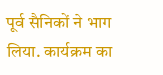पूर्व सैनिकों ने भाग लिया. कार्यक्रम का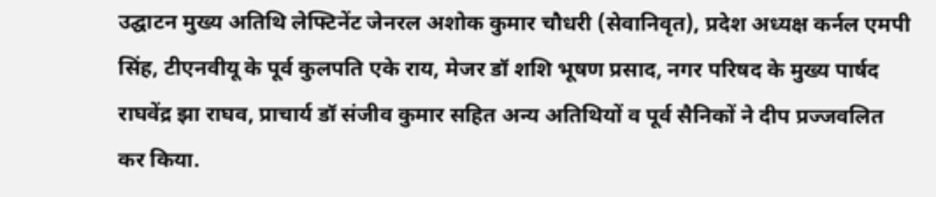उद्घाटन मुख्य अतिथि लेफ्टिनेंट जेनरल अशोक कुमार चौधरी (सेवानिवृत), प्रदेश अध्यक्ष कर्नल एमपी सिंह, टीएनवीयू के पूर्व कुलपति एके राय, मेजर डॉ शशि भूषण प्रसाद, नगर परिषद के मुख्य पार्षद राघवेंद्र झा राघव, प्राचार्य डॉ संजीव कुमार सहित अन्य अतिथियों व पूर्व सैनिकों ने दीप प्रज्जवलित कर किया.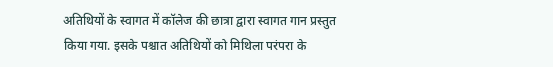अतिथियों के स्वागत में कॉलेज की छात्रा द्वारा स्वागत गान प्रस्तुत किया गया. इसके पश्चात अतिथियों को मिथिला परंपरा के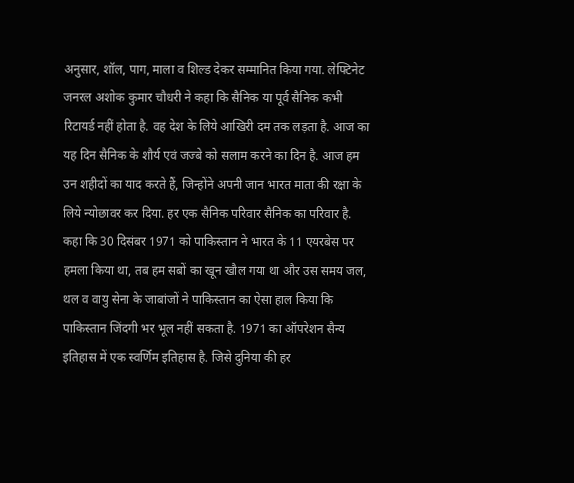अनुसार, शॉल, पाग, माला व शिल्ड देकर सम्मानित किया गया. लेफ्टिनेट जनरल अशोक कुमार चौधरी ने कहा कि सैनिक या पूर्व सैनिक कभी रिटायर्ड नहीं होता है. वह देश के लिये आखिरी दम तक लड़ता है. आज का यह दिन सैनिक के शौर्य एवं जज्बे को सलाम करने का दिन है. आज हम उन शहीदों का याद करते हैं, जिन्होंने अपनी जान भारत माता की रक्षा के लिये न्योछावर कर दिया. हर एक सैनिक परिवार सैनिक का परिवार है. कहा कि 30 दिसंबर 1971 को पाकिस्तान ने भारत के 11 एयरबेस पर हमला किया था, तब हम सबों का खून खौल गया था और उस समय जल, थल व वायु सेना के जाबांजों ने पाकिस्तान का ऐसा हाल किया कि पाकिस्तान जिंदगी भर भूल नहीं सकता है. 1971 का ऑपरेशन सैन्य इतिहास में एक स्वर्णिम इतिहास है. जिसे दुनिया की हर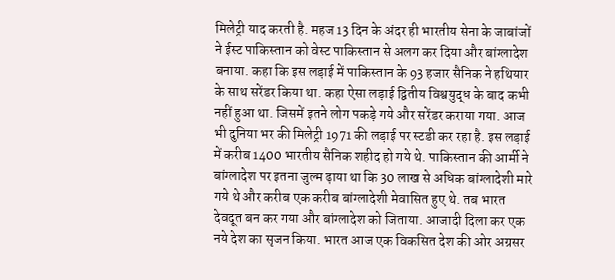मिलेट्री याद करती है. महज 13 दिन के अंदर ही भारतीय सेना के जाबांजों ने ईस्ट पाकिस्तान को वेस्ट पाकिस्तान से अलग कर दिया और बांग्लादेश बनाया. कहा कि इस लड़ाई में पाकिस्तान के 93 हजार सैनिक ने हथियार के साथ सरेंडर किया था. कहा ऐसा लड़ाई द्वितीय विश्वयुद्ध के बाद कभी नहीं हुआ था. जिसमें इतने लोग पकड़े गये और सरेंडर कराया गया. आज भी दुनिया भर की मिलेट्री 1971 की लड़ाई पर स्टडी कर रहा है. इस लड़ाई में करीब 1400 भारतीय सैनिक शहीद हो गये थे. पाकिस्तान की आर्मी ने बांग्लादेश पर इतना जुल्म ढ़ाया था कि 30 लाख से अधिक बांग्लादेशी मारे गये थे और करीब एक करीब बांग्लादेशी मेवासित हुए थे. तब भारत देवदूत बन कर गया और बांग्लादेश को जिताया. आजादी दिला कर एक नये देश का सृजन किया. भारत आज एक विकसित देश की ओर अग्रसर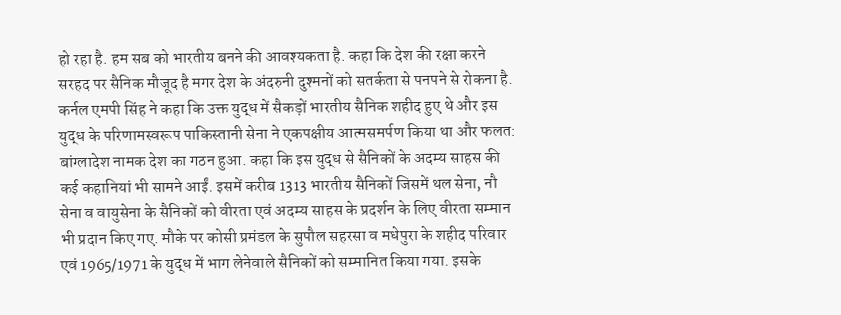हो रहा है. हम सब को भारतीय बनने की आवश्यकता है. कहा कि देश की रक्षा करने सरहद पर सैनिक मौजूद है मगर देश के अंदरुनी दुश्मनों को सतर्कता से पनपने से रोकना है. कर्नल एमपी सिंह ने कहा कि उक्त युद्ध में सैकड़ों भारतीय सैनिक शहीद हुए थे और इस युद्ध के परिणामस्वरूप पाकिस्तानी सेना ने एकपक्षीय आत्मसमर्पण किया था और फलत: बांग्लादेश नामक देश का गठन हुआ. कहा कि इस युद्ध से सैनिकों के अदम्य साहस की कई कहानियां भी सामने आईं. इसमें करीब 1313 भारतीय सैनिकों जिसमें थल सेना, नौ सेना व वायुसेना के सैनिकों को वीरता एवं अदम्य साहस के प्रदर्शन के लिए वीरता सम्मान भी प्रदान किए गए. मौके पर कोसी प्रमंडल के सुपौल सहरसा व मधेपुरा के शहीद परिवार एवं 1965/1971 के युद्ध में भाग लेनेवाले सैनिकों को सम्मानित किया गया. इसके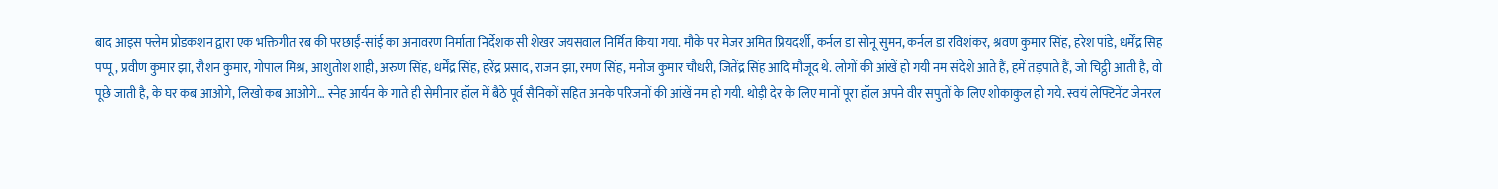बाद आइस फ्लेम प्रोडकशन द्वारा एक भक्तिगीत रब की परछाईं-सांई का अनावरण निर्माता निर्देशक सी शेखर जयसवाल निर्मित किया गया. मौके पर मेजर अमित प्रियदर्शी, कर्नल डा सोनू सुमन, कर्नल डा रविशंकर, श्रवण कुमार सिंह, हरेश पांडे, धर्मेंद्र सिह पप्पू, प्रवीण कुमार झा, रौशन कुमार, गोपाल मिश्र, आशुतोश शाही, अरुण सिंह, धर्मेंद्र सिंह, हरेंद्र प्रसाद, राजन झा, रमण सिंह, मनोज कुमार चौधरी, जितेंद्र सिंह आदि मौजूद थे. लोगों की आंखें हो गयी नम संदेशे आते हैं, हमें तड़पाते हैं, जो चिट्ठी आती है, वो पूछे जाती है, के घर कब आओगे, लिखो कब आओगे… स्नेह आर्यन के गाते ही सेमीनार हॉल में बैठे पूर्व सैनिकों सहित अनके परिजनों की आंखें नम हो गयी. थोड़ी देर के लिए मानों पूरा हॉल अपने वीर सपुतों के लिए शोकाकुल हो गये. स्वयं लेफ्टिनेंट जेनरल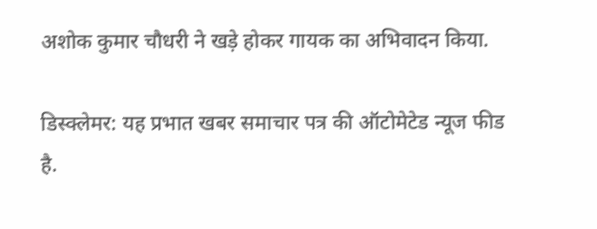अशोक कुमार चौधरी ने खड़े होकर गायक का अभिवादन किया.

डिस्क्लेमर: यह प्रभात खबर समाचार पत्र की ऑटोमेटेड न्यूज फीड है.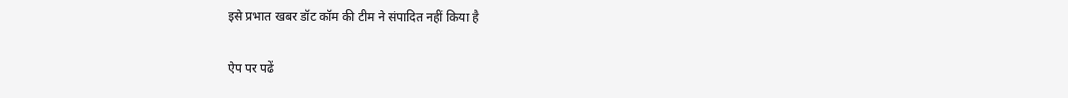इसे प्रभात खबर डॉट कॉम की टीम ने संपादित नहीं किया है

ऐप पर पढें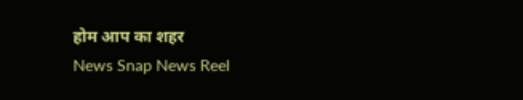होम आप का शहर
News Snap News Reel